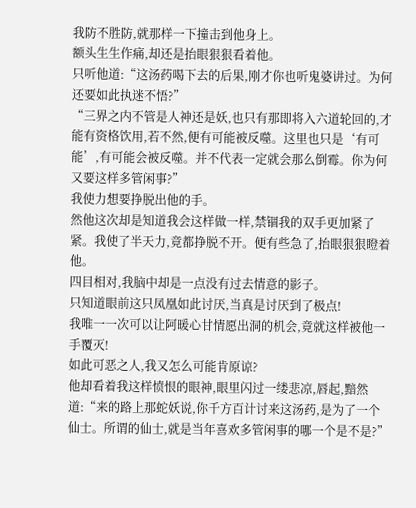我防不胜防,就那样一下撞击到他身上。
额头生生作痛,却还是抬眼狠狠看着他。
只听他道:“这汤药喝下去的后果,刚才你也听鬼婆讲过。为何还要如此执迷不悟?”
“三界之内不管是人神还是妖,也只有那即将入六道轮回的,才能有资格饮用,若不然,便有可能被反噬。这里也只是‘有可能’,有可能会被反噬。并不代表一定就会那么倒霉。你为何又要这样多管闲事?”
我使力想要挣脱出他的手。
然他这次却是知道我会这样做一样,禁锢我的双手更加紧了紧。我使了半天力,竟都挣脱不开。便有些急了,抬眼狠狠瞪着他。
四目相对,我脑中却是一点没有过去情意的影子。
只知道眼前这只凤凰如此讨厌,当真是讨厌到了极点!
我唯一一次可以让阿暖心甘情愿出洞的机会,竟就这样被他一手覆灭!
如此可恶之人,我又怎么可能肯原谅?
他却看着我这样愤恨的眼神,眼里闪过一缕悲凉,唇起,黯然道:“来的路上那蛇妖说,你千方百计讨来这汤药,是为了一个仙士。所谓的仙士,就是当年喜欢多管闲事的哪一个是不是?”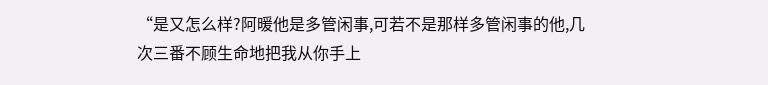“是又怎么样?阿暖他是多管闲事,可若不是那样多管闲事的他,几次三番不顾生命地把我从你手上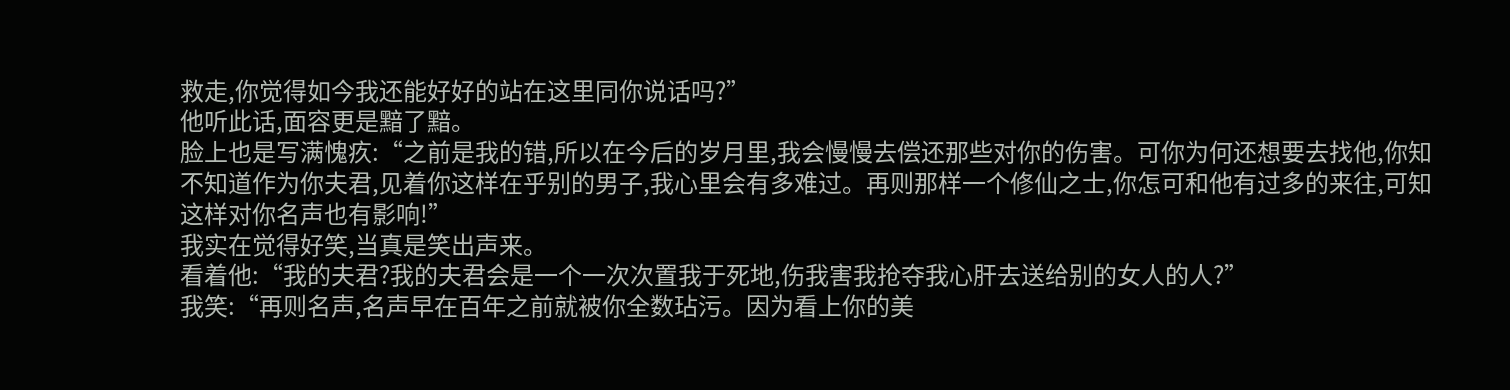救走,你觉得如今我还能好好的站在这里同你说话吗?”
他听此话,面容更是黯了黯。
脸上也是写满愧疚:“之前是我的错,所以在今后的岁月里,我会慢慢去偿还那些对你的伤害。可你为何还想要去找他,你知不知道作为你夫君,见着你这样在乎别的男子,我心里会有多难过。再则那样一个修仙之士,你怎可和他有过多的来往,可知这样对你名声也有影响!”
我实在觉得好笑,当真是笑出声来。
看着他:“我的夫君?我的夫君会是一个一次次置我于死地,伤我害我抢夺我心肝去送给别的女人的人?”
我笑:“再则名声,名声早在百年之前就被你全数玷污。因为看上你的美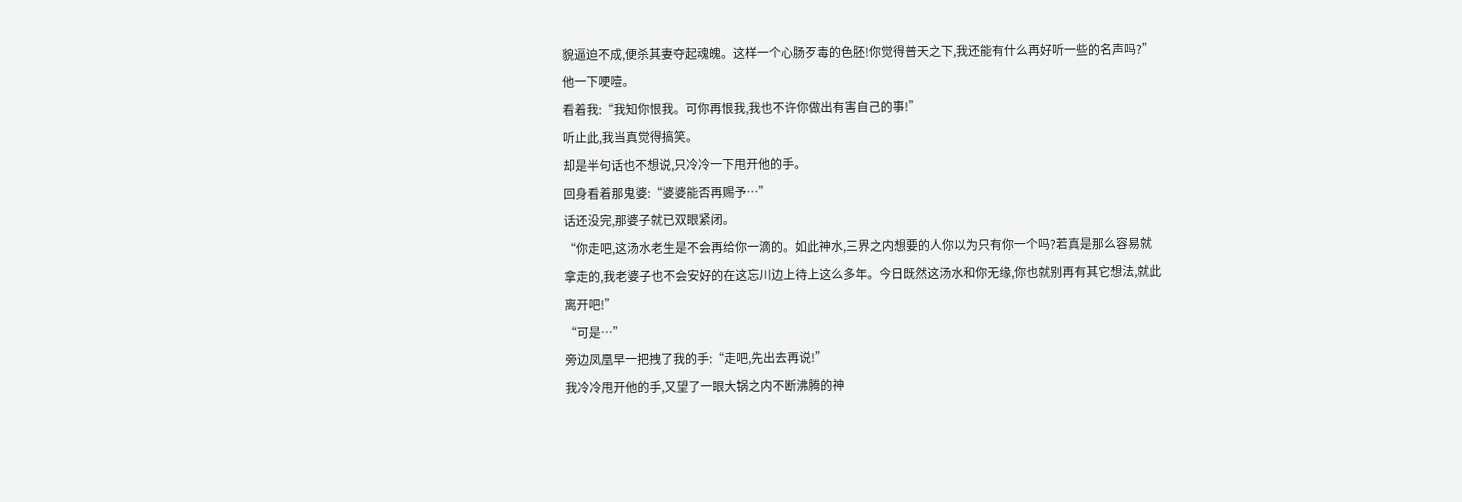貌逼迫不成,便杀其妻夺起魂魄。这样一个心肠歹毒的色胚!你觉得普天之下,我还能有什么再好听一些的名声吗?”
他一下哽噎。
看着我:“我知你恨我。可你再恨我,我也不许你做出有害自己的事!”
听止此,我当真觉得搞笑。
却是半句话也不想说,只冷冷一下甩开他的手。
回身看着那鬼婆:“婆婆能否再赐予…”
话还没完,那婆子就已双眼紧闭。
“你走吧,这汤水老生是不会再给你一滴的。如此神水,三界之内想要的人你以为只有你一个吗?若真是那么容易就拿走的,我老婆子也不会安好的在这忘川边上待上这么多年。今日既然这汤水和你无缘,你也就别再有其它想法,就此离开吧!”
“可是…”
旁边凤凰早一把拽了我的手:“走吧,先出去再说!”
我冷冷甩开他的手,又望了一眼大锅之内不断沸腾的神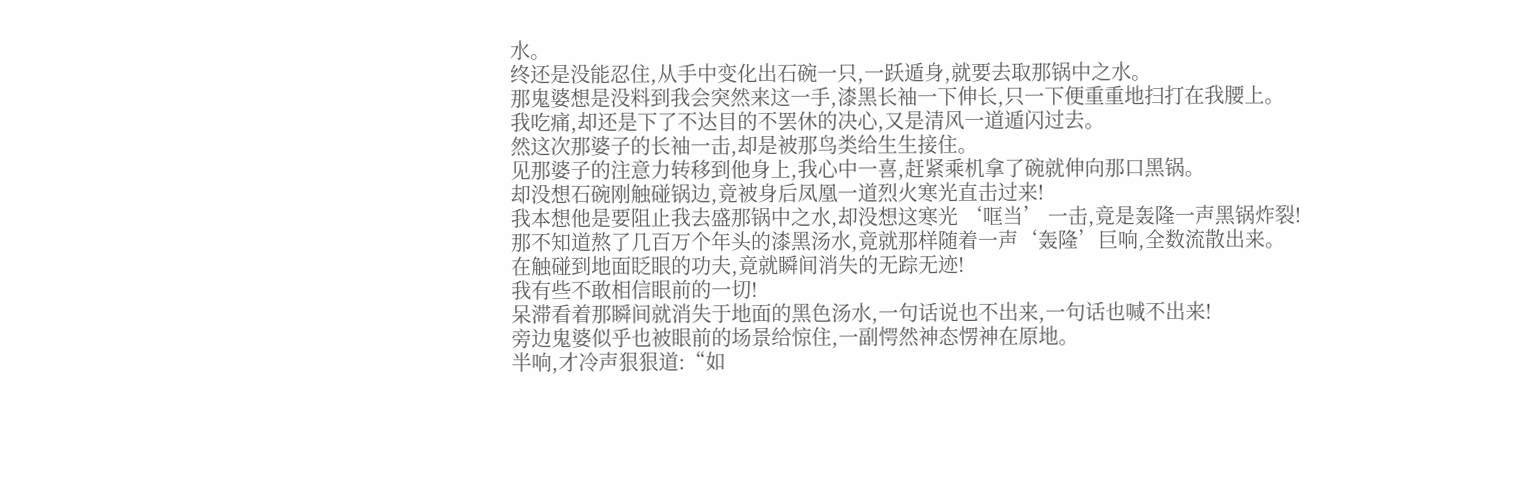水。
终还是没能忍住,从手中变化出石碗一只,一跃遁身,就要去取那锅中之水。
那鬼婆想是没料到我会突然来这一手,漆黑长袖一下伸长,只一下便重重地扫打在我腰上。
我吃痛,却还是下了不达目的不罢休的决心,又是清风一道遁闪过去。
然这次那婆子的长袖一击,却是被那鸟类给生生接住。
见那婆子的注意力转移到他身上,我心中一喜,赶紧乘机拿了碗就伸向那口黑锅。
却没想石碗刚触碰锅边,竟被身后凤凰一道烈火寒光直击过来!
我本想他是要阻止我去盛那锅中之水,却没想这寒光 ‘哐当’ 一击,竟是轰隆一声黑锅炸裂!
那不知道熬了几百万个年头的漆黑汤水,竟就那样随着一声‘轰隆’巨响,全数流散出来。
在触碰到地面眨眼的功夫,竟就瞬间消失的无踪无迹!
我有些不敢相信眼前的一切!
呆滞看着那瞬间就消失于地面的黑色汤水,一句话说也不出来,一句话也喊不出来!
旁边鬼婆似乎也被眼前的场景给惊住,一副愕然神态愣神在原地。
半响,才冷声狠狠道:“如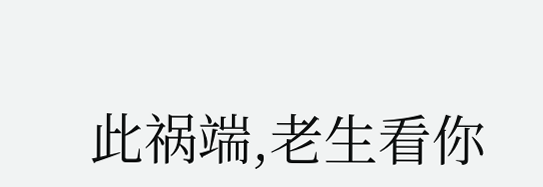此祸端,老生看你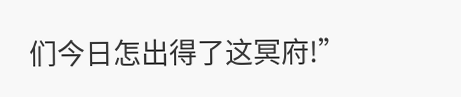们今日怎出得了这冥府!”